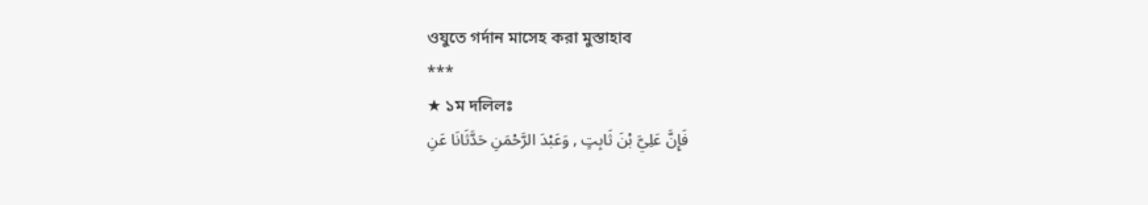ওযুতে গর্দান মাসেহ করা মুস্তাহাব
***
★ ১ম দলিলঃ
فَإِنَّ عَلِيَّ بْنَ ثَابِتٍ , وَعَبْدَ الرَّحْمَنِ حَدَّثَانَا عَنِ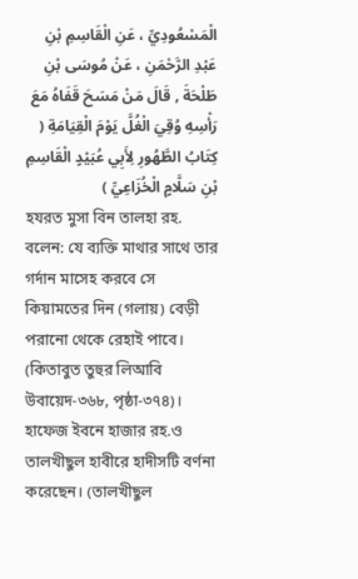الْمَسْعُودِيِّ ، عَنِ الْقَاسِمِ بْنِ عَبْدِ الرَّحْمَنِ ، عَنْ مُوسَى بْنِ طَلْحَةَ , قَالَ مَنْ مَسَحَ قَفَاهُ مَعَ رَأْسِهِ وُقِيَ الْغُلَّ يَوْمَ الْقِيَامَةِ ( كِتَابُ الطَّهُورِ لِأَبِي عُبَيْدٍ الْقَاسِمِ بْنِ سَلَّامٍ الْخُزَاعِيِّ )
হযরত মুসা বিন তালহা রহ. বলেন: যে ব্যক্তি মাথার সাথে তার গর্দান মাসেহ করবে সে কিয়ামতের দিন (গলায়) বেড়ী পরানো থেকে রেহাই পাবে। (কিতাবুত তুহুর লিআবি উবায়েদ-৩৬৮, পৃষ্ঠা-৩৭৪)। হাফেজ ইবনে হাজার রহ.ও তালখীছুল হাবীরে হাদীসটি বর্ণনা করেছেন। (তালখীছুল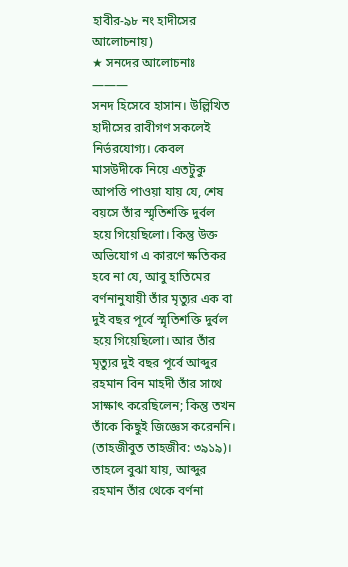হাবীর-৯৮ নং হাদীসের আলোচনায়)
★ সনদের আলোচনাঃ
———
সনদ হিসেবে হাসান। উল্লিখিত হাদীসের রাবীগণ সকলেই নির্ভরযোগ্য। কেবল মাসউদীকে নিয়ে এতটুকু আপত্তি পাওয়া যায় যে, শেষ বয়সে তাঁর স্মৃতিশক্তি দুর্বল হয়ে গিয়েছিলো। কিন্তু উক্ত অভিযোগ এ কারণে ক্ষতিকর হবে না যে, আবু হাতিমের বর্ণনানুযায়ী তাঁর মৃত্যুর এক বা দুই বছর পূর্বে স্মৃতিশক্তি দুর্বল হয়ে গিয়েছিলো। আর তাঁর মৃত্যুর দুই বছর পূর্বে আব্দুর রহমান বিন মাহদী তাঁর সাথে সাক্ষাৎ করেছিলেন; কিন্তু তখন তাঁকে কিছুই জিজ্ঞেস করেননি। (তাহজীবুত তাহজীব: ৩৯১৯)।
তাহলে বুঝা যায়, আব্দুর রহমান তাঁর থেকে বর্ণনা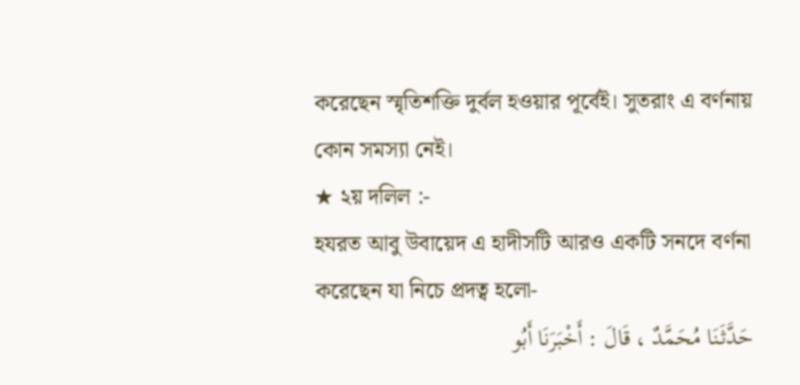করেছেন স্মৃতিশক্তি দুর্বল হওয়ার পূর্বেই। সুতরাং এ বর্ণনায় কোন সমস্যা নেই।
★ ২য় দলিল :-
হযরত আবু উবায়েদ এ হাদীসটি আরও একটি সনদে বর্ণনা করেছেন যা নিচে প্রদত্ব হলো-
حَدَّثَنَا مُحَمَّدٌ ، قَالَ : أَخْبَرَنَا أَبُو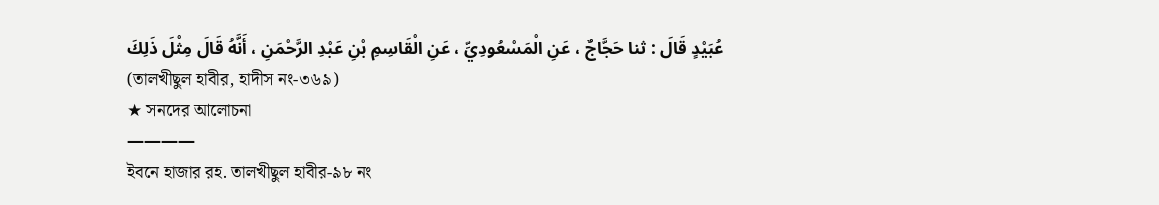عُبَيْدٍ قَالَ : ثنا حَجَّاجٌ ، عَنِ الْمَسْعُودِيِّ ، عَنِ الْقَاسِمِ بْنِ عَبْدِ الرَّحْمَنِ ، أَنَّهُ قَالَ مِثْلَ ذَلِكَ
(তালখীছুল হাবীর, হাদীস নং-৩৬৯)
★ সনদের আলোচনা
————
ইবনে হাজার রহ. তালখীছুল হাবীর-৯৮ নং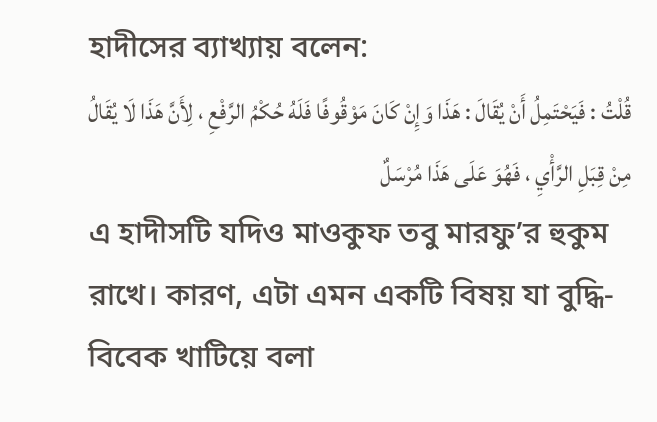হাদীসের ব্যাখ্যায় বলেন:
قُلْتُ : فَيَحْتَمِلُ أَنْ يُقَالَ : هَذَا وَإِنْ كَانَ مَوْقُوفًا فَلَهُ حُكْمُ الرَّفْعِ ، لِأَنَّ هَذَا لَا يُقَالُ مِنْ قِبَلِ الرَّأْيِ ، فَهُوَ عَلَى هَذَا مُرْسَلٌ
এ হাদীসটি যদিও মাওকুফ তবু মারফু’র হুকুম রাখে। কারণ, এটা এমন একটি বিষয় যা বুদ্ধি-বিবেক খাটিয়ে বলা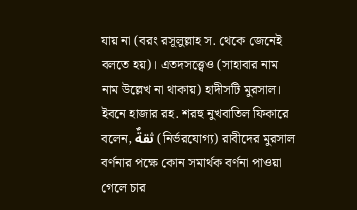যায় না (বরং রসূলুল্লাহ স. থেকে জেনেই বলতে হয়)। এতদসত্ত্বেও (সাহাবার নাম নাম উল্লেখ না থাকায়) হাদীসটি মুরসাল। ইবনে হাজার রহ. শরহু নুখবাতিল ফিকারে বলেন, ثقةٌ (নির্ভরযোগ্য) রাবীদের মুরসাল বর্ণনার পক্ষে কোন সমার্থক বর্ণনা পাওয়া গেলে চার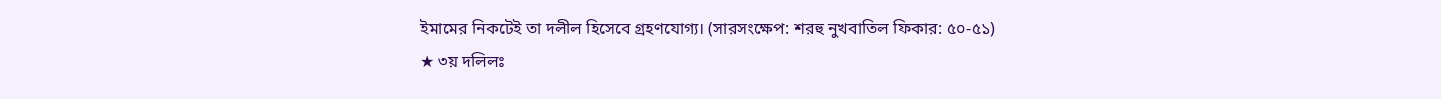ইমামের নিকটেই তা দলীল হিসেবে গ্রহণযোগ্য। (সারসংক্ষেপ: শরহু নুখবাতিল ফিকার: ৫০-৫১)
★ ৩য় দলিলঃ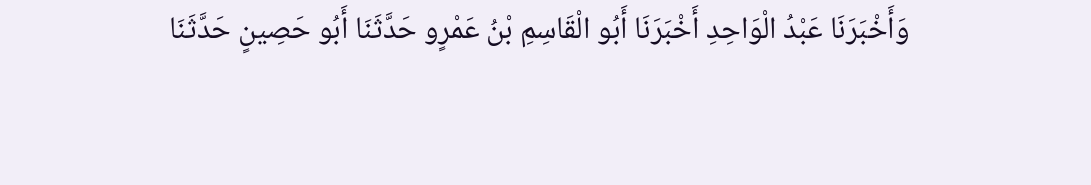وَأَخْبَرَنَا عَبْدُ الْوَاحِدِ أَخْبَرَنَا أَبُو الْقَاسِمِ بْنُ عَمْرٍو حَدَّثَنَا أَبُو حَصِينٍ حَدَّثَنَا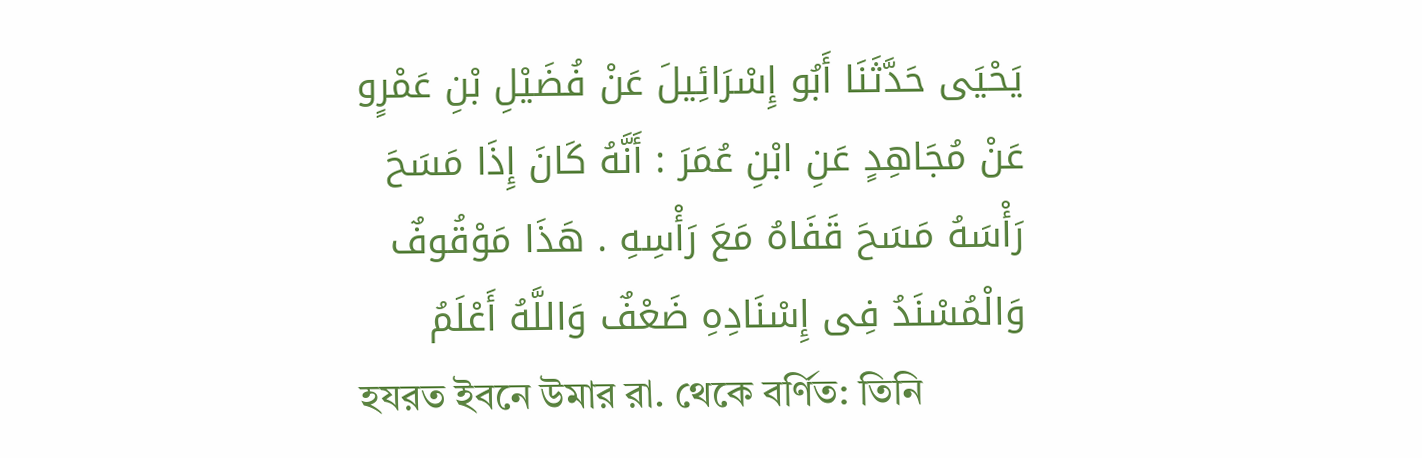يَحْيَى حَدَّثَنَا أَبُو إِسْرَائِيلَ عَنْ فُضَيْلِ بْنِ عَمْرٍو عَنْ مُجَاهِدٍ عَنِ ابْنِ عُمَرَ : أَنَّهُ كَانَ إِذَا مَسَحَ رَأْسَهُ مَسَحَ قَفَاهُ مَعَ رَأْسِهِ . هَذَا مَوْقُوفٌ وَالْمُسْنَدُ فِى إِسْنَادِهِ ضَعْفٌ وَاللَّهُ أَعْلَمُ
হযরত ইবনে উমার রা. থেকে বর্ণিত: তিনি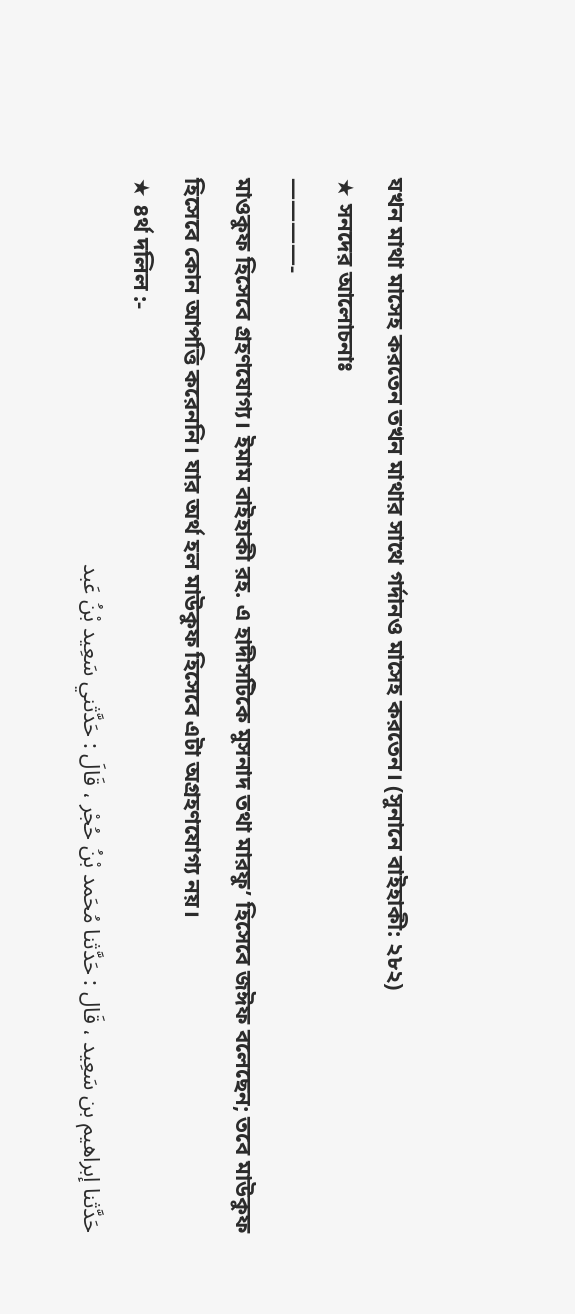যখন মাথা মাসেহ করতেন তখন মাথার সাথে গর্দানও মাসেহ করতেন। (সুনানে বাইহাকী: ২৮২)
★ সনদের আলোচনাঃ
————-
মাওকুফ হিসেবে গ্রহণযোগ্য। ইমাম বাইহাকী রহ. এ হাদীসটিকে মুসনাদ তথা মারফু’ হিসেবে জঈফ বলেছেন; তবে মাউকুফ হিসেবে কোন আপত্তি করেননি। যার অর্থ হল মাউকুফ হিসেবে এটা অগ্রহণযোগ্য নয়।
★ ৪র্থ দলিল :-
حَدَّثنا إبراهيم بن سَعِيد ، قَال : حَدَّثنا مُحَمد بْنُ حُجْر ، قَالَ : حَدَّثني سَعِيد بْنُ عَبد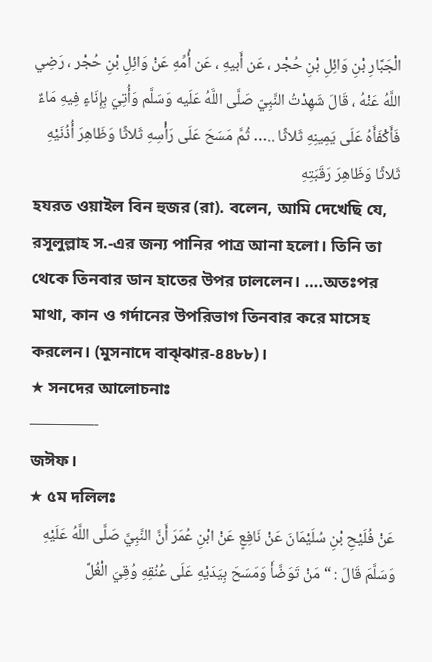الْجَبَّارِ بْنِ وَائِلِ بْنِ حُجْر ، عَن أَبيهِ ، عَن أُمِّهِ عَنْ وَائِلِ بْنِ حُجْر ، رَضِي اللَّهُ عَنْهُ ، قَالَ شَهِدْتُ النَّبِيّ صَلَّى اللَّهُ عَلَيه وَسَلَّم وَأُتِيَ بِإِنَاءٍ فِيهِ مَاءٌ فَأَكْفَأَهُ عَلَى يَمِينِهِ ثَلاثًا ..… ثُمَّ مَسَحَ عَلَى رَأْسِهِ ثَلاثًا وَظَاهِرَ أُذُنَيْهِ ثَلاثًا وَظَاهِرَ رَقَبَتِهِ
হযরত ওয়াইল বিন হুজর (রা). বলেন, আমি দেখেছি যে, রসূলুল্লাহ স.-এর জন্য পানির পাত্র আনা হলো। তিনি তা থেকে তিনবার ডান হাতের উপর ঢাললেন। ….অতঃপর মাথা, কান ও গর্দানের উপরিভাগ তিনবার করে মাসেহ করলেন। (মুসনাদে বাঝ্ঝার-৪৪৮৮)।
★ সনদের আলোচনাঃ
————-
জঈফ।
★ ৫ম দলিলঃ
عَنْ فُلَيْحِ بْنِ سُلَيْمَانَ عَنْ نَافِعٍ عَنْ ابْنِ عُمَرَ أَنَّ النَّبِيَّ صَلَّى اللَّهُ عَلَيْهِ وَسَلَّمَ قَالَ : “ مَنْ تَوَضَّأَ وَمَسَحَ بِيَدَيْهِ عَلَى عُنُقِهِ وُقِيَ الْغُلَّ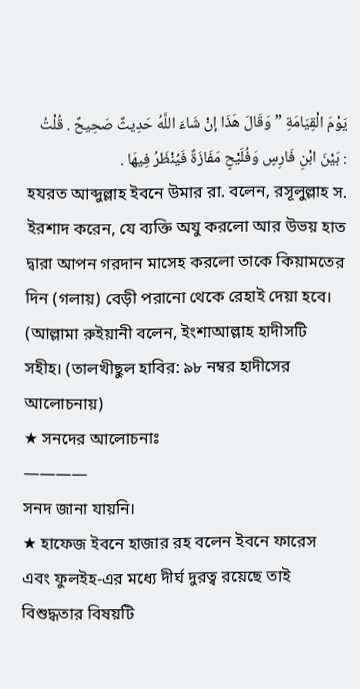يَوْمَ الْقِيَامَةِ ” وَقَالَ هَذَا إنْ شَاءَ اللَّهُ حَدِيثٌ صَحِيحٌ . قُلْتُ : بَيْنَ ابْنِ فَارِسٍ وَفُلَيْحٍ مَفَازَةٌ فَيُنْظَرُ فِيهَا .
হযরত আব্দুল্লাহ ইবনে উমার রা. বলেন, রসূলুল্লাহ স. ইরশাদ করেন, যে ব্যক্তি অযু করলো আর উভয় হাত দ্বারা আপন গরদান মাসেহ করলো তাকে কিয়ামতের দিন (গলায়) বেড়ী পরানো থেকে রেহাই দেয়া হবে। (আল্লামা রুইয়ানী বলেন, ইংশাআল্লাহ হাদীসটি সহীহ। (তালখীছুল হাবির: ৯৮ নম্বর হাদীসের আলোচনায়)
★ সনদের আলোচনাঃ
————
সনদ জানা যায়নি।
★ হাফেজ ইবনে হাজার রহ বলেন ইবনে ফারেস এবং ফুলইহ-এর মধ্যে দীর্ঘ দুরত্ব রয়েছে তাই বিশুদ্ধতার বিষয়টি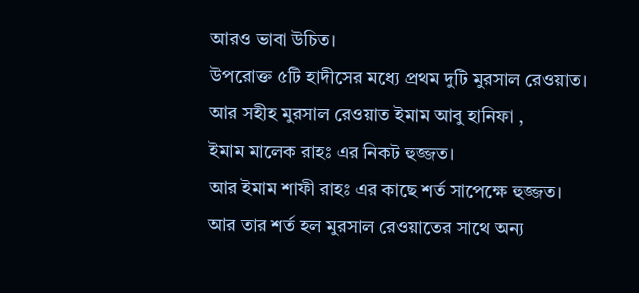আরও ভাবা উচিত।
উপরোক্ত ৫টি হাদীসের মধ্যে প্রথম দুটি মুরসাল রেওয়াত।
আর সহীহ মুরসাল রেওয়াত ইমাম আবু হানিফা ,
ইমাম মালেক রাহঃ এর নিকট হুজ্জত।
আর ইমাম শাফী রাহঃ এর কাছে শর্ত সাপেক্ষে হুজ্জত।
আর তার শর্ত হল মুরসাল রেওয়াতের সাথে অন্য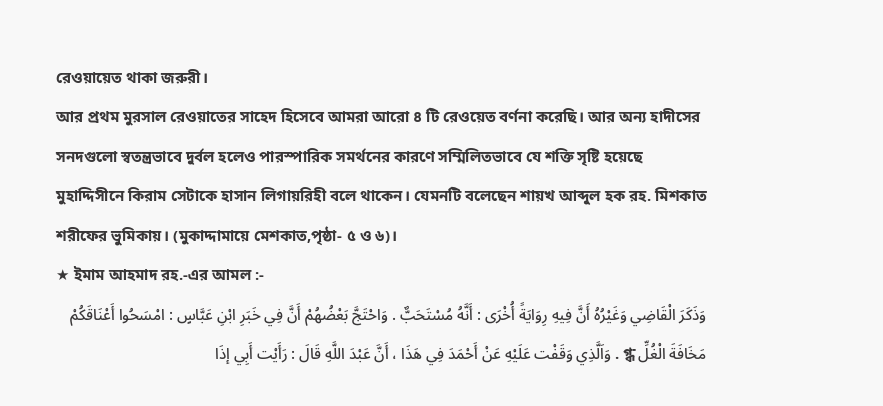রেওয়ায়েত থাকা জরুরী।
আর প্রথম মুরসাল রেওয়াতের সাহেদ হিসেবে আমরা আরো ৪ টি রেওয়েত বর্ণনা করেছি। আর অন্য হাদীসের সনদগুলো স্বতন্ত্রভাবে দুর্বল হলেও পারস্পারিক সমর্থনের কারণে সম্মিলিতভাবে যে শক্তি সৃষ্টি হয়েছে মুহাদ্দিসীনে কিরাম সেটাকে হাসান লিগায়রিহী বলে থাকেন। যেমনটি বলেছেন শায়খ আব্দুল হক রহ. মিশকাত শরীফের ভুমিকায়। (মুকাদ্দামায়ে মেশকাত,পৃষ্ঠা- ৫ ও ৬)।
★ ইমাম আহমাদ রহ.-এর আমল :-
وَذَكَرَ الْقَاضِي وَغَيْرُهُ أَنَّ فِيهِ رِوَايَةً أُخْرَى : أَنَّهُ مُسْتَحَبٌّ . وَاحْتَجَّ بَعْضُهُمْ أَنَّ فِي خَبَرِ ابْنِ عَبَّاسٍ : امْسَحُوا أَعْنَاقَكُمْ مَخَافَةَ الْغُلِّ গ্ধ . وَاَلَّذِي وَقَفْت عَلَيْهِ عَنْ أَحْمَدَ فِي هَذَا ، أَنَّ عَبْدَ اللَّهِ قَالَ : رَأَيْت أَبِي إذَا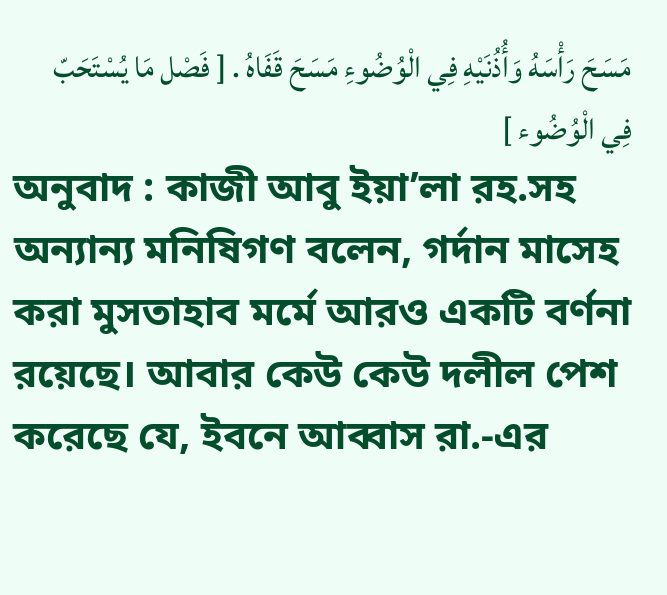مَسَحَ رَأْسَهُ وَأُذُنَيْهِ فِي الْوُضُوءِ مَسَحَ قَفَاهُ . [ فَصْل مَا يُسْتَحَبّ فِي الْوُضُوء ]
অনুবাদ : কাজী আবু ইয়া’লা রহ.সহ অন্যান্য মনিষিগণ বলেন, গর্দান মাসেহ করা মুসতাহাব মর্মে আরও একটি বর্ণনা রয়েছে। আবার কেউ কেউ দলীল পেশ করেছে যে, ইবনে আব্বাস রা.-এর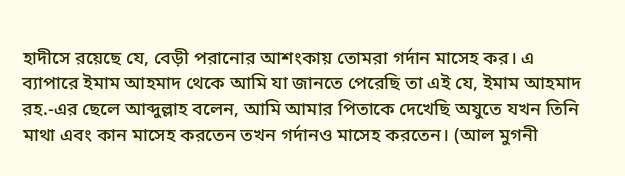হাদীসে রয়েছে যে, বেড়ী পরানোর আশংকায় তোমরা গর্দান মাসেহ কর। এ ব্যাপারে ইমাম আহমাদ থেকে আমি যা জানতে পেরেছি তা এই যে, ইমাম আহমাদ রহ.-এর ছেলে আব্দুল্লাহ বলেন, আমি আমার পিতাকে দেখেছি অযুতে যখন তিনি মাথা এবং কান মাসেহ করতেন তখন গর্দানও মাসেহ করতেন। (আল মুগনী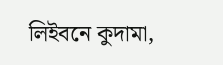লিইবনে কুদামা,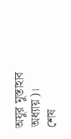অযুর মুস্তাহাব অধ্যায়)।
শেষ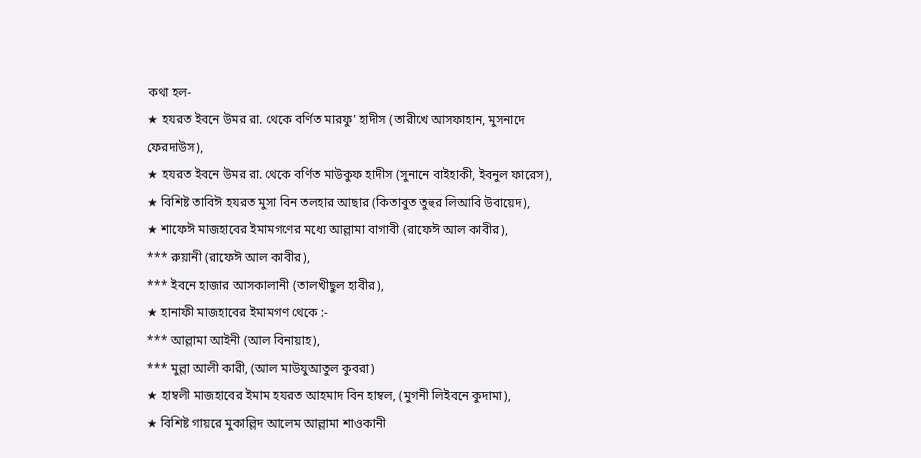কথা হল-
★ হযরত ইবনে উমর রা. থেকে বর্ণিত মারফু’ হাদীস (তারীখে আসফাহান, মুসনাদে ফেরদাউস),
★ হযরত ইবনে উমর রা. থেকে বর্ণিত মাউকুফ হাদীস (সুনানে বাইহাকী, ইবনুল ফারেস),
★ বিশিষ্ট তাবিঈ হযরত মুসা বিন তলহার আছার (কিতাবুত তুহুর লিআবি উবায়েদ),
★ শাফেঈ মাজহাবের ইমামগণের মধ্যে আল্লামা বাগাবী (রাফেঈ আল কাবীর),
*** রুয়ানী (রাফেঈ আল কাবীর),
*** ইবনে হাজার আসকালানী (তালখীছুল হাবীর),
★ হানাফী মাজহাবের ইমামগণ থেকে :-
*** আল্লামা আইনী (আল বিনায়াহ),
*** মুল্লা আলী কারী, (আল মাউযুআতুল কুবরা)
★ হাম্বলী মাজহাবের ইমাম হযরত আহমাদ বিন হাম্বল, (মুগনী লিইবনে কুদামা),
★ বিশিষ্ট গায়রে মুকাল্লিদ আলেম আল্লামা শাওকানী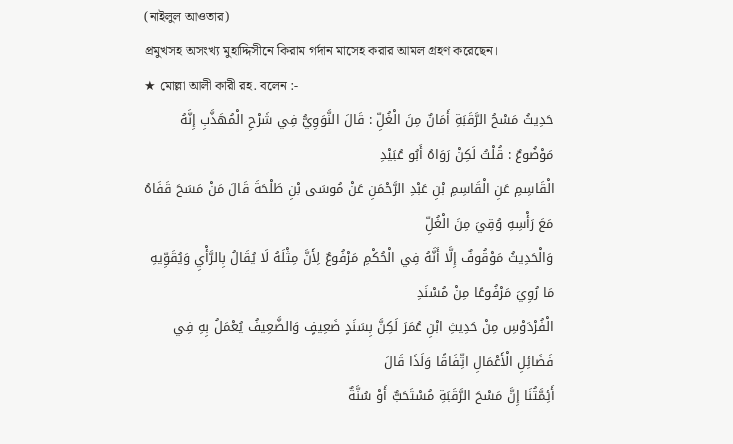(নাইলুল আওতার)
প্রমুখসহ অসংখ্য মুহাদ্দিসীনে কিরাম গর্দান মাসেহ করার আমল গ্রহণ করেছেন।
★ মোল্লা আলী কারী রহ. বলেন :-
حَدِيثُ مَسْحُ الرَّقَبَةِ أَمَانٌ مِنَ الْغُلِّ : قَالَ النَّوَوِيُّ فِي شَرْحِ الْمُهَذَّبِ إِنَّهُ مَوْضُوعٌ : قُلْتُ لَكِنْ رَوَاهُ أَبُو عُبَيْدِ
الْقَاسِمِ عَنِ الْقَاسِمِ بْنِ عَبْدِ الرَّحْمَنِ عَنْ مُوسَى بْنِ طَلْحَةَ قَالَ مَنْ مَسَحَ قَفَاهُ مَعَ رَأْسِهِ وُقِيَ مِنَ الْغُلِّ
وَالْحَدِيثُ مَوْقُوفٌ إِلَّا أَنَّهُ فِي الْحُكْمِ مَرْفُوعٌ لِأَنَّ مِثْلَهُ لَا يُقَالُ بِالرَّأْيِ وَيُقَوِّيهِ مَا رُوِيَ مَرْفُوعًا مِنْ مُسْنَدِ
الْفُرْدَوْسِ مِنْ حَدِيثِ ابْنِ عُمَرَ لَكِنَّ بِسَنَدٍ ضَعِيفٍ وَالضَّعِيفُ يُعْمَلُ بِهِ فِي فَضَائِلِ الْأَعْمَالِ اتِّفَاقًا وَلَذَا قَالَ
أَئِمَّتُنَا إِنَّ مَسْحَ الرَّقَبَةِ مُسْتَحَبٌّ أَوْ سُنَّةٌ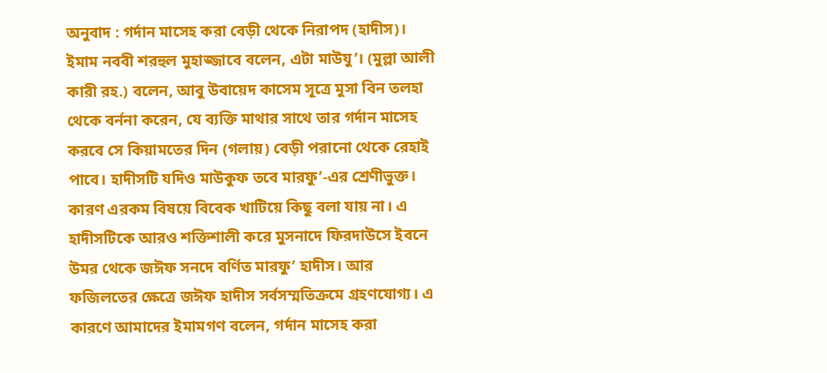অনুবাদ : গর্দান মাসেহ করা বেড়ী থেকে নিরাপদ (হাদীস)। ইমাম নববী শরহুল মুহাজ্জাবে বলেন, এটা মাউযু’। (মুল্লা আলী কারী রহ.) বলেন, আবু উবায়েদ কাসেম সূত্রে মুসা বিন তলহা থেকে বর্ননা করেন, যে ব্যক্তি মাথার সাথে তার গর্দান মাসেহ করবে সে কিয়ামতের দিন (গলায়) বেড়ী পরানো থেকে রেহাই পাবে। হাদীসটি যদিও মাউকুফ তবে মারফু’-এর শ্রেণীভুক্ত। কারণ এরকম বিষয়ে বিবেক খাটিয়ে কিছু বলা যায় না। এ হাদীসটিকে আরও শক্তিশালী করে মুসনাদে ফিরদাউসে ইবনে উমর থেকে জঈফ সনদে বর্ণিত মারফু’ হাদীস। আর ফজিলতের ক্ষেত্রে জঈফ হাদীস সর্বসম্মতিক্রমে গ্রহণযোগ্য। এ কারণে আমাদের ইমামগণ বলেন, গর্দান মাসেহ করা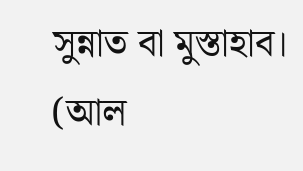সুন্নাত বা মুস্তাহাব। (আল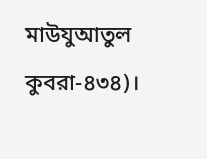মাউযুআতুল কুবরা-৪৩৪)।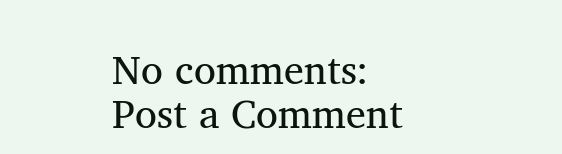No comments:
Post a Comment